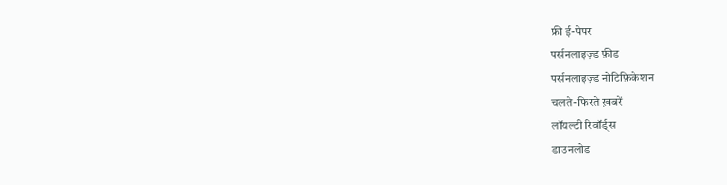फ्री ई-पेपर
पर्सनलाइज़्ड फ़ीड
पर्सनलाइज़्ड नोटिफ़िकेशन
चलते-फिरते ख़बरें
लॉयल्टी रिवॉर्ड्स
डाउनलोड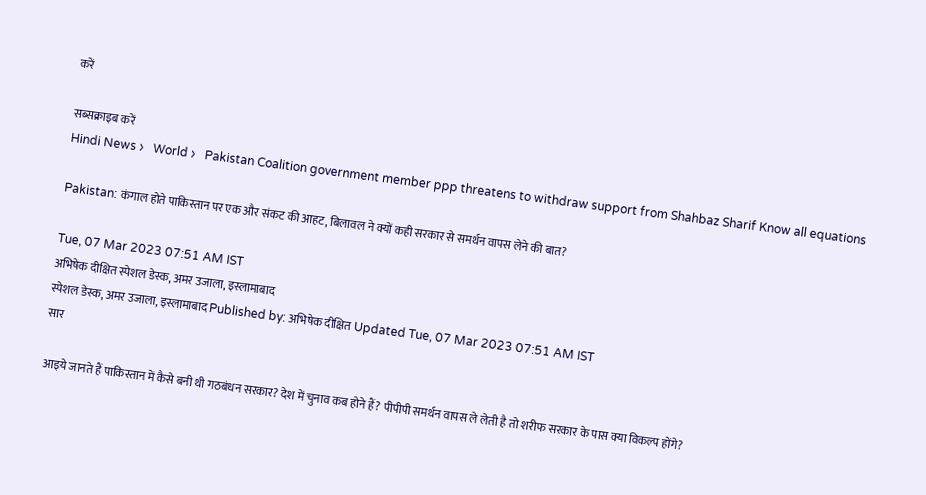करें

सब्सक्राइब करें
Hindi News ›   World ›   Pakistan Coalition government member ppp threatens to withdraw support from Shahbaz Sharif Know all equations

Pakistan: कंगाल होते पाकिस्तान पर एक और संकट की आहट, बिलावल ने क्यों कही सरकार से समर्थन वापस लेने की बात?

Tue, 07 Mar 2023 07:51 AM IST
अभिषेक दीक्षित स्पेशल डेस्क, अमर उजाला, इस्लामाबाद
स्पेशल डेस्क, अमर उजाला, इस्लामाबाद Published by: अभिषेक दीक्षित Updated Tue, 07 Mar 2023 07:51 AM IST
सार

आइये जानते हैं पाकिस्तान में कैसे बनी थी गठबंधन सरकार? देश में चुनाव कब होने हैं? पीपीपी समर्थन वापस ले लेती है तो शरीफ सरकार के पास क्या विकल्प होंगे?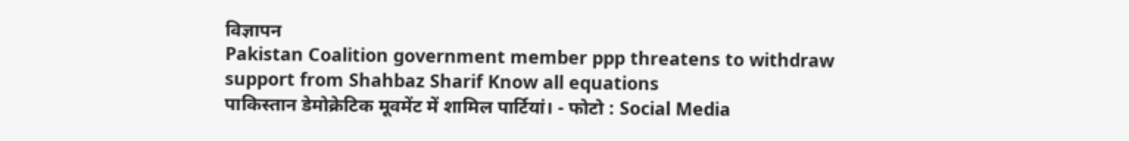विज्ञापन
Pakistan Coalition government member ppp threatens to withdraw support from Shahbaz Sharif Know all equations
पाकिस्तान डेमोक्रेटिक मूवमेंट में शामिल पार्टियां। - फोटो : Social Media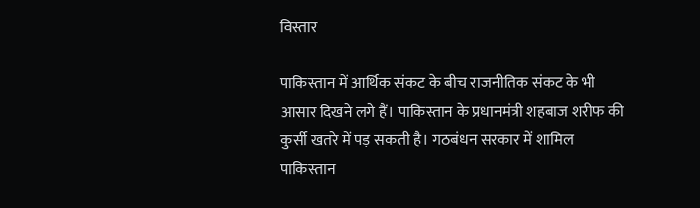विस्तार

पाकिस्तान में आर्थिक संकट के बीच राजनीतिक संकट के भी आसार दिखने लगे हैं। पाकिस्तान के प्रधानमंत्री शहबाज शरीफ की कुर्सी खतरे में पड़ सकती है। गठबंधन सरकार में शामिल पाकिस्तान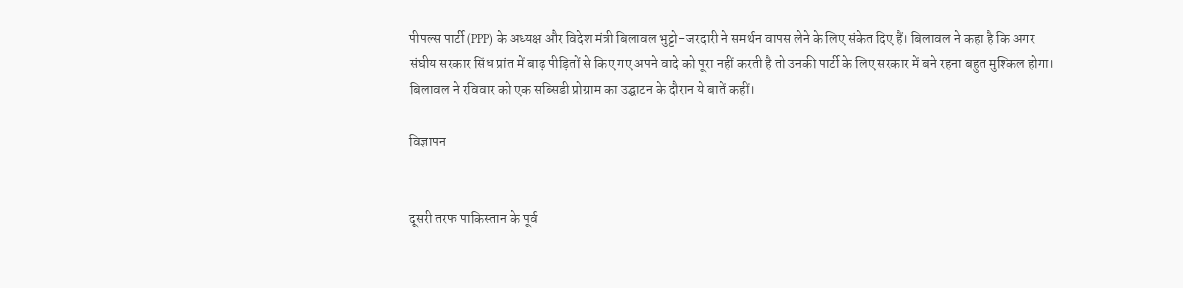पीपल्स पार्टी (PPP) के अध्यक्ष और विदेश मंत्री बिलावल भुट्टो-जरदारी ने समर्थन वापस लेने के लिए संकेत दिए हैं। बिलावल ने कहा है कि अगर संघीय सरकार सिंध प्रांत में बाढ़ पीड़ितों से किए गए अपने वादे को पूरा नहीं करती है तो उनकी पार्टी के लिए सरकार में बने रहना बहुत मुश्किल होगा। बिलावल ने रविवार को एक सब्सिडी प्रोग्राम का उद्घाटन के दौरान ये बातें कहीं।

विज्ञापन


दूसरी तरफ पाकिस्तान के पूर्व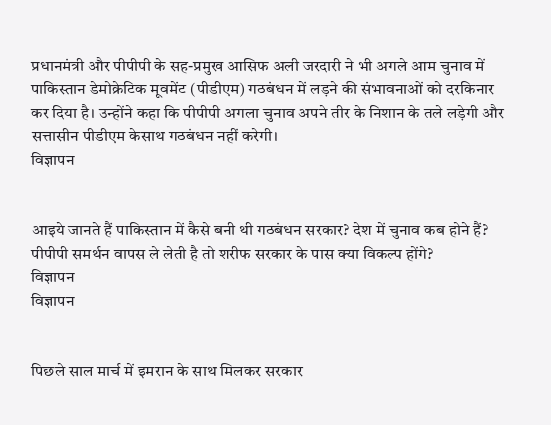प्रधानमंत्री और पीपीपी के सह-प्रमुख आसिफ अली जरदारी ने भी अगले आम चुनाव में पाकिस्तान डेमोक्रेटिक मूवमेंट (पीडीएम) गठबंधन में लड़ने की संभावनाओं को दरकिनार कर दिया है। उन्होंने कहा कि पीपीपी अगला चुनाव अपने तीर के निशान के तले लड़ेगी और सत्तासीन पीडीएम केसाथ गठबंधन नहीं करेगी।
विज्ञापन


आइये जानते हैं पाकिस्तान में कैसे बनी थी गठबंधन सरकार? देश में चुनाव कब होने हैं? पीपीपी समर्थन वापस ले लेती है तो शरीफ सरकार के पास क्या विकल्प होंगे?
विज्ञापन
विज्ञापन


पिछले साल मार्च में इमरान के साथ मिलकर सरकार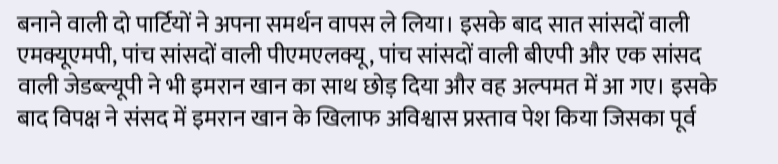बनाने वाली दो पार्टियों ने अपना समर्थन वापस ले लिया। इसके बाद सात सांसदों वाली एमक्यूएमपी, पांच सांसदों वाली पीएमएलक्यू, पांच सांसदों वाली बीएपी और एक सांसद वाली जेडब्ल्यूपी ने भी इमरान खान का साथ छोड़ दिया और वह अल्पमत में आ गए। इसके बाद विपक्ष ने संसद में इमरान खान के खिलाफ अविश्वास प्रस्ताव पेश किया जिसका पूर्व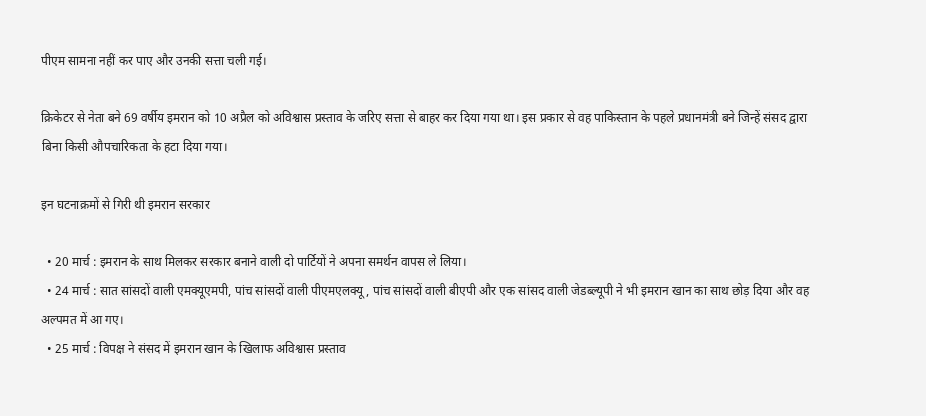पीएम सामना नहीं कर पाए और उनकी सत्ता चली गई।

क्रिकेटर से नेता बने 69 वर्षीय इमरान को 10 अप्रैल को अविश्वास प्रस्ताव के जरिए सत्ता से बाहर कर दिया गया था। इस प्रकार से वह पाकिस्तान के पहले प्रधानमंत्री बने जिन्हें संसद द्वारा बिना किसी औपचारिकता के हटा दिया गया।

इन घटनाक्रमों से गिरी थी इमरान सरकार

  • 20 मार्च : इमरान के साथ मिलकर सरकार बनाने वाली दो पार्टियों ने अपना समर्थन वापस ले लिया।
  • 24 मार्च : सात सांसदों वाली एमक्यूएमपी, पांच सांसदों वाली पीएमएलक्यू, पांच सांसदों वाली बीएपी और एक सांसद वाली जेडब्ल्यूपी ने भी इमरान खान का साथ छोड़ दिया और वह अल्पमत में आ गए।
  • 25 मार्च : विपक्ष ने संसद में इमरान खान के खिलाफ अविश्वास प्रस्ताव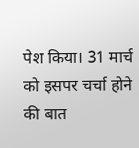पेश किया। 31 मार्च को इसपर चर्चा होने की बात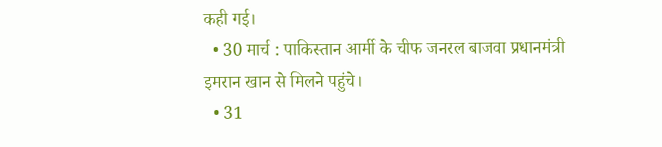कही गई।
  • 30 मार्च : पाकिस्तान आर्मी के चीफ जनरल बाजवा प्रधानमंत्री इमरान खान से मिलने पहुंचे।
  • 31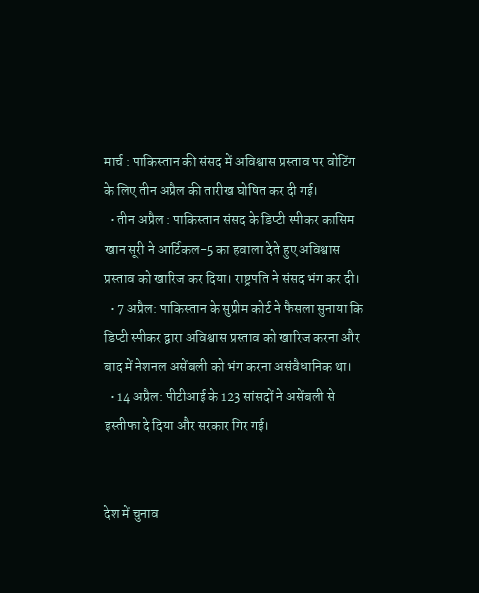मार्च : पाकिस्तान की संसद में अविश्वास प्रस्ताव पर वोटिंग के लिए तीन अप्रैल की तारीख घोषित कर दी गई।
  • तीन अप्रैल : पाकिस्तान संसद के डिप्टी स्पीकर कासिम खान सूरी ने आर्टिकल-5 का हवाला देते हुए अविश्वास प्रस्ताव को खारिज कर दिया। राष्ट्रपति ने संसद भंग कर दी।
  • 7 अप्रैल: पाकिस्तान के सुप्रीम कोर्ट ने फैसला सुनाया कि डिप्टी स्पीकर द्वारा अविश्वास प्रस्ताव को खारिज करना और बाद में नेशनल असेंबली को भंग करना असंवैधानिक था।
  • 14 अप्रैल: पीटीआई के 123 सांसदों ने असेंबली से इस्तीफा दे दिया और सरकार गिर गई।


देश में चुनाव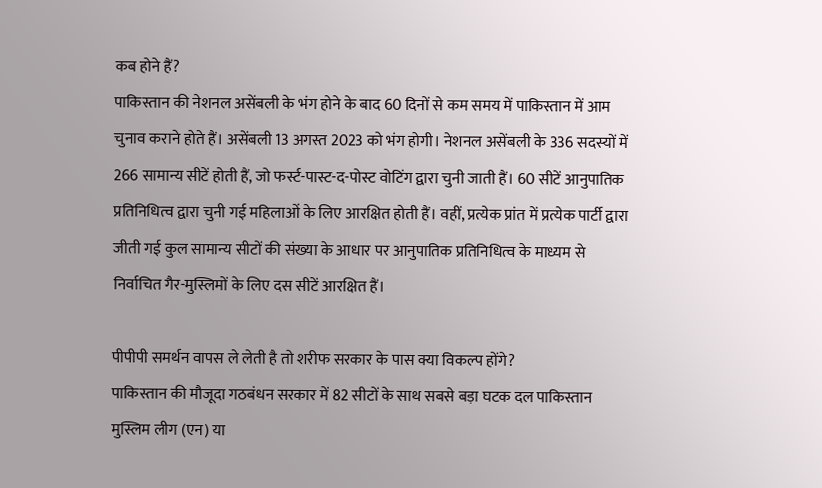कब होने हैं?
पाकिस्तान की नेशनल असेंबली के भंग होने के बाद 60 दिनों से कम समय में पाकिस्तान में आम चुनाव कराने होते हैं। असेंबली 13 अगस्त 2023 को भंग होगी। नेशनल असेंबली के 336 सदस्यों में 266 सामान्य सीटें होती हैं, जो फर्स्ट-पास्ट-द-पोस्ट वोटिंग द्वारा चुनी जाती हैं। 60 सीटें आनुपातिक प्रतिनिधित्व द्वारा चुनी गई महिलाओं के लिए आरक्षित होती हैं। वहीं, प्रत्येक प्रांत में प्रत्येक पार्टी द्वारा जीती गई कुल सामान्य सीटों की संख्या के आधार पर आनुपातिक प्रतिनिधित्व के माध्यम से निर्वाचित गैर-मुस्लिमों के लिए दस सीटें आरक्षित हैं।

पीपीपी समर्थन वापस ले लेती है तो शरीफ सरकार के पास क्या विकल्प होंगे?
पाकिस्तान की मौजूदा गठबंधन सरकार में 82 सीटों के साथ सबसे बड़ा घटक दल पाकिस्तान मुस्लिम लीग (एन) या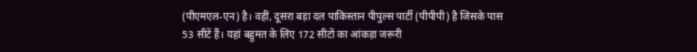(पीएमएल-एन) है। वहीं, दूसरा बड़ा दल पाकिस्तान पीपुल्स पार्टी (पीपीपी) है जिसके पास 53 सीटें हैं। यहां बहुमत के लिए 172 सीटों का आंकड़ा जरूरी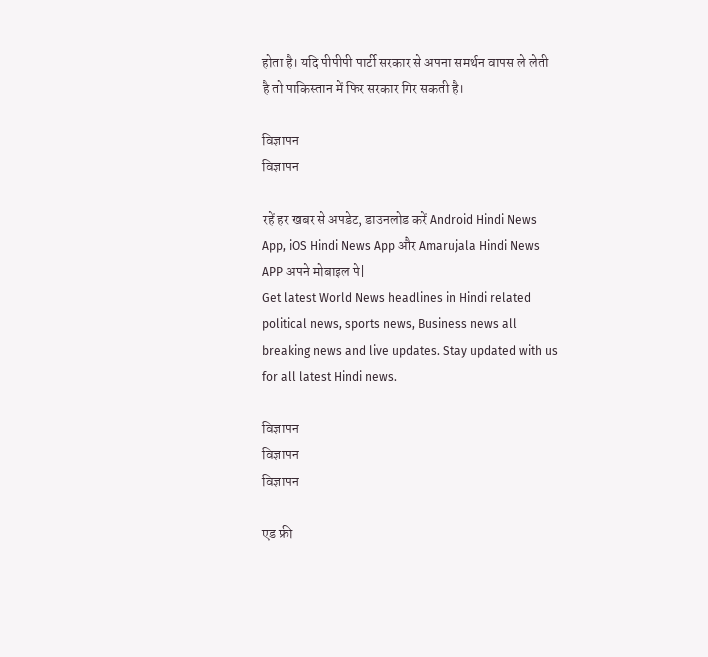होता है। यदि पीपीपी पार्टी सरकार से अपना समर्थन वापस ले लेती है तो पाकिस्तान में फिर सरकार गिर सकती है।

विज्ञापन
विज्ञापन

रहें हर खबर से अपडेट, डाउनलोड करें Android Hindi News App, iOS Hindi News App और Amarujala Hindi News APP अपने मोबाइल पे|
Get latest World News headlines in Hindi related political news, sports news, Business news all breaking news and live updates. Stay updated with us for all latest Hindi news.

विज्ञापन
विज्ञापन
विज्ञापन

एड फ्री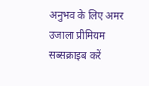अनुभव के लिए अमर उजाला प्रीमियम सब्सक्राइब करें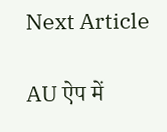Next Article

AU ऐप में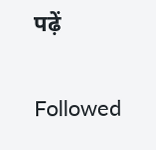पढ़ें

Followed